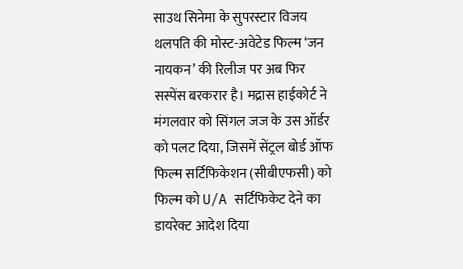साउथ सिनेमा के सुपरस्टार विजय थलपति की मोस्ट-अवेटेड फिल्म ‘जन नायकन’ की रिलीज पर अब फिर सस्पेंस बरकरार है। मद्रास हाईकोर्ट ने मंगलवार को सिंगल जज के उस ऑर्डर को पलट दिया, जिसमें सेंट्रल बोर्ड ऑफ फिल्म सर्टिफिकेशन (सीबीएफसी) को फिल्म को U/A सर्टिफिकेट देने का डायरेक्ट आदेश दिया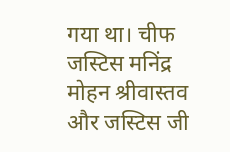गया था। चीफ जस्टिस मनिंद्र मोहन श्रीवास्तव और जस्टिस जी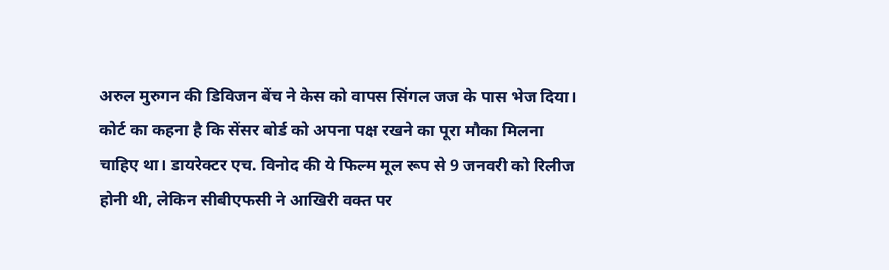अरुल मुरुगन की डिविजन बेंच ने केस को वापस सिंगल जज के पास भेज दिया। कोर्ट का कहना है कि सेंसर बोर्ड को अपना पक्ष रखने का पूरा मौका मिलना चाहिए था। डायरेक्टर एच. विनोद की ये फिल्म मूल रूप से 9 जनवरी को रिलीज होनी थी, लेकिन सीबीएफसी ने आखिरी वक्त पर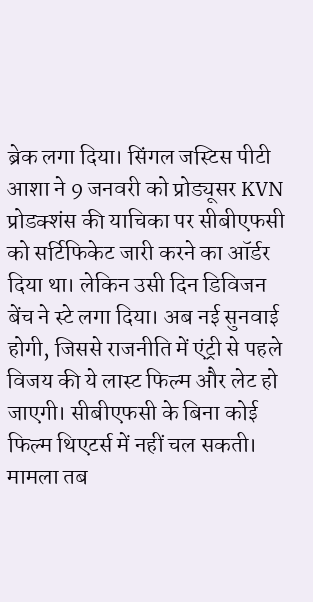ब्रेक लगा दिया। सिंगल जस्टिस पीटी आशा ने 9 जनवरी को प्रोड्यूसर KVN प्रोडक्शंस की याचिका पर सीबीएफसी को सर्टिफिकेट जारी करने का ऑर्डर दिया था। लेकिन उसी दिन डिविजन बेंच ने स्टे लगा दिया। अब नई सुनवाई होगी, जिससे राजनीति में एंट्री से पहले विजय की ये लास्ट फिल्म और लेट हो जाएगी। सीबीएफसी के बिना कोई फिल्म थिएटर्स में नहीं चल सकती। मामला तब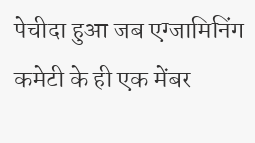पेचीदा हुआ जब एग्जामिनिंग कमेटी के ही एक मेंबर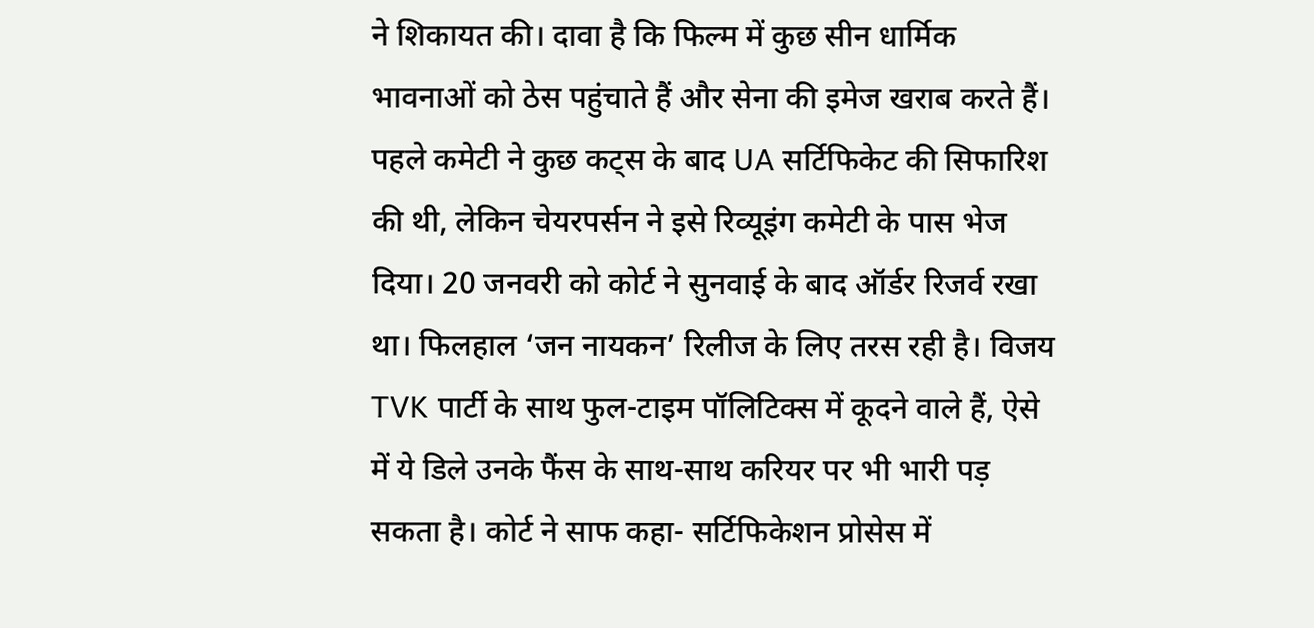ने शिकायत की। दावा है कि फिल्म में कुछ सीन धार्मिक भावनाओं को ठेस पहुंचाते हैं और सेना की इमेज खराब करते हैं। पहले कमेटी ने कुछ कट्स के बाद UA सर्टिफिकेट की सिफारिश की थी, लेकिन चेयरपर्सन ने इसे रिव्यूइंग कमेटी के पास भेज दिया। 20 जनवरी को कोर्ट ने सुनवाई के बाद ऑर्डर रिजर्व रखा था। फिलहाल ‘जन नायकन’ रिलीज के लिए तरस रही है। विजय TVK पार्टी के साथ फुल-टाइम पॉलिटिक्स में कूदने वाले हैं, ऐसे में ये डिले उनके फैंस के साथ-साथ करियर पर भी भारी पड़ सकता है। कोर्ट ने साफ कहा- सर्टिफिकेशन प्रोसेस में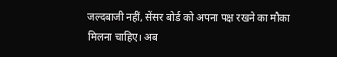जल्दबाजी नहीं, सेंसर बोर्ड को अपना पक्ष रखने का मौका मिलना चाहिए। अब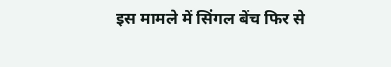इस मामले में सिंगल बेंच फिर से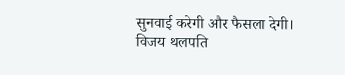सुनवाई करेगी और फैसला देगी।
विजय थलपति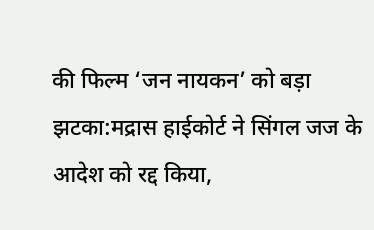की फिल्म ‘जन नायकन’ को बड़ा झटका:मद्रास हाईकोर्ट ने सिंगल जज के आदेश को रद्द किया,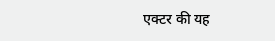एक्टर की यह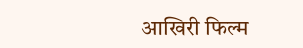आखिरी फिल्म